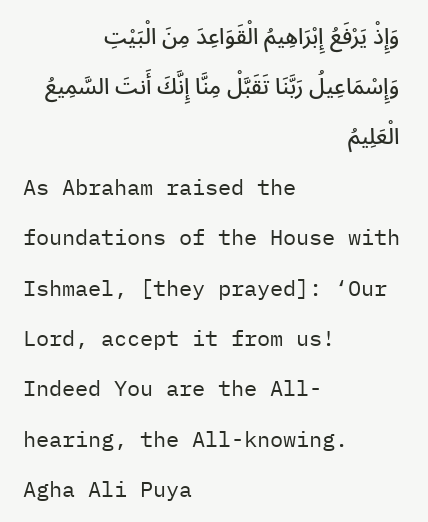وَإِذْ يَرْفَعُ إِبْرَاهِيمُ الْقَوَاعِدَ مِنَ الْبَيْتِ وَإِسْمَاعِيلُ رَبَّنَا تَقَبَّلْ مِنَّا إِنَّكَ أَنتَ السَّمِيعُ الْعَلِيمُ
As Abraham raised the foundations of the House with Ishmael, [they prayed]: ‘Our Lord, accept it from us! Indeed You are the All-hearing, the All-knowing.
Agha Ali Puya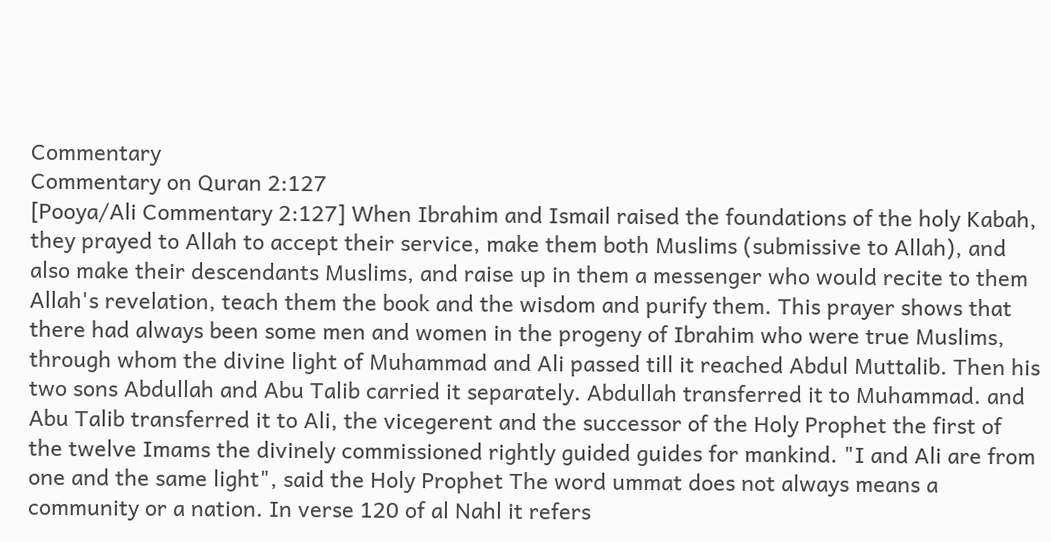Commentary
Commentary on Quran 2:127
[Pooya/Ali Commentary 2:127] When Ibrahim and Ismail raised the foundations of the holy Kabah, they prayed to Allah to accept their service, make them both Muslims (submissive to Allah), and also make their descendants Muslims, and raise up in them a messenger who would recite to them Allah's revelation, teach them the book and the wisdom and purify them. This prayer shows that there had always been some men and women in the progeny of Ibrahim who were true Muslims, through whom the divine light of Muhammad and Ali passed till it reached Abdul Muttalib. Then his two sons Abdullah and Abu Talib carried it separately. Abdullah transferred it to Muhammad. and Abu Talib transferred it to Ali, the vicegerent and the successor of the Holy Prophet the first of the twelve Imams the divinely commissioned rightly guided guides for mankind. "I and Ali are from one and the same light", said the Holy Prophet The word ummat does not always means a community or a nation. In verse 120 of al Nahl it refers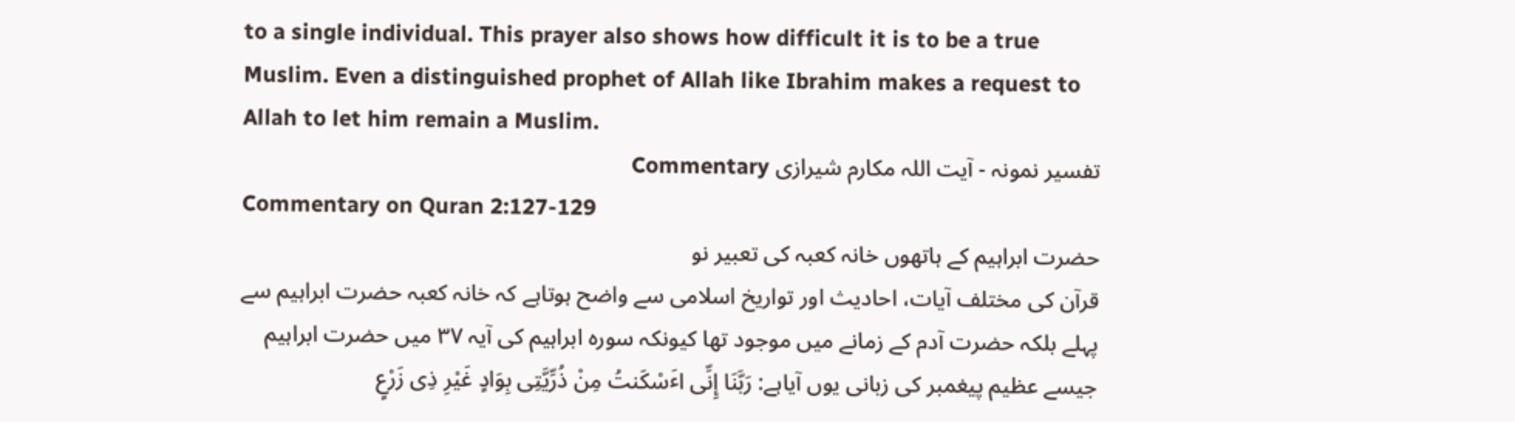to a single individual. This prayer also shows how difficult it is to be a true Muslim. Even a distinguished prophet of Allah like Ibrahim makes a request to Allah to let him remain a Muslim.
تفسیر نمونہ - آیت اللہ مکارم شیرازی Commentary
Commentary on Quran 2:127-129
حضرت ابراہیم کے ہاتھوں خانہ کعبہ کی تعبیر نو
قرآن کی مختلف آیات، احادیث اور تواریخ اسلامی سے واضح ہوتاہے کہ خانہ کعبہ حضرت ابراہیم سے پہلے بلکہ حضرت آدم کے زمانے میں موجود تھا کیونکہ سورہ ابراہیم کی آیہ ۳۷ میں حضرت ابراہیم جیسے عظیم پیغمبر کی زبانی یوں آیاہے: رَبَّنَا إِنِّی اٴَسْکَنتُ مِنْ ذُرِّیَّتِی بِوَادٍ غَیْرِ ذِی زَرْعٍ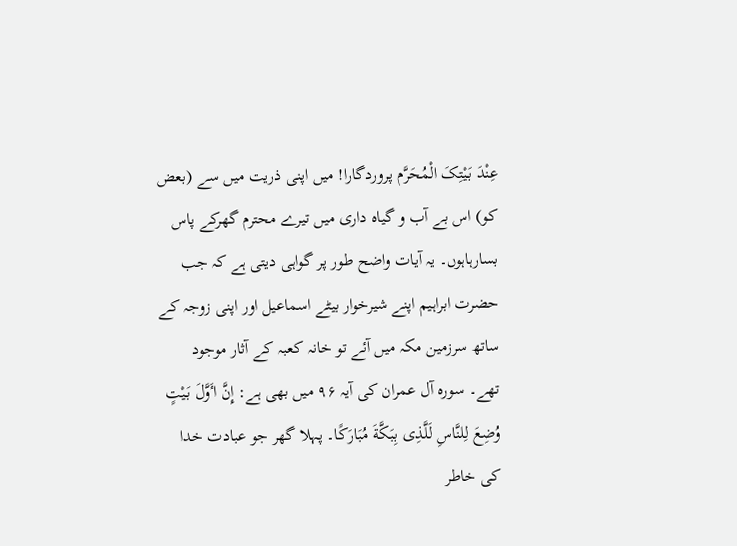عِنْدَ بَیْتِکَ الْمُحَرَّم پروردگارا! میں اپنی ذریت میں سے (بعض کو) اس بے آب و گیاہ داری میں تیرے محترم گھرکے پاس بسارہاہوں۔ یہ آیات واضح طور پر گواہی دیتی ہے کہ جب حضرت ابراہیم اپنے شیرخوار بیٹے اسماعیل اور اپنی زوجہ کے ساتھ سرزمین مکہ میں آئے تو خانہ کعبہ کے آثار موجود تھے۔ سورہ آل عمران کی آیہ ۹۶ میں بھی ہے: إِنَّ اٴَوَّلَ بَیْتٍ وُضِعَ لِلنَّاسِ لَلَّذِی بِبَکَّةَ مُبَارَکًا۔ پہلا گھر جو عبادت خدا کی خاطر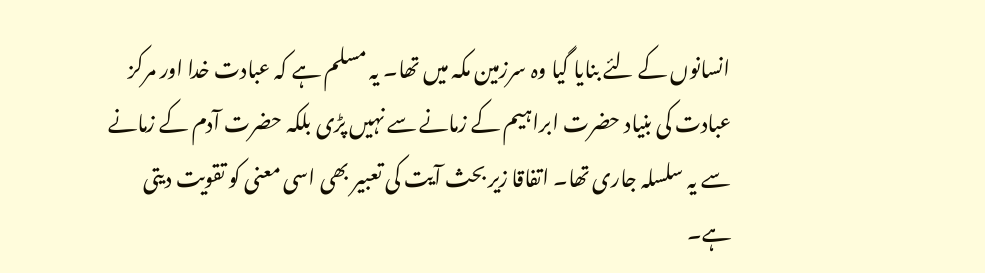انسانوں کے لئے بنایا گیا وہ سرزمین مکہ میں تھا۔ یہ مسلم ہے کہ عبادت خدا اور مرکز عبادت کی بنیاد حضرت ابراہیم کے زمانے سے نہیں پڑی بلکہ حضرت آدم کے زمانے سے یہ سلسلہ جاری تھا۔ اتفاقا زیر بحث آیت کی تعبیر بھی اسی معنی کو تقویت دیتی ہے۔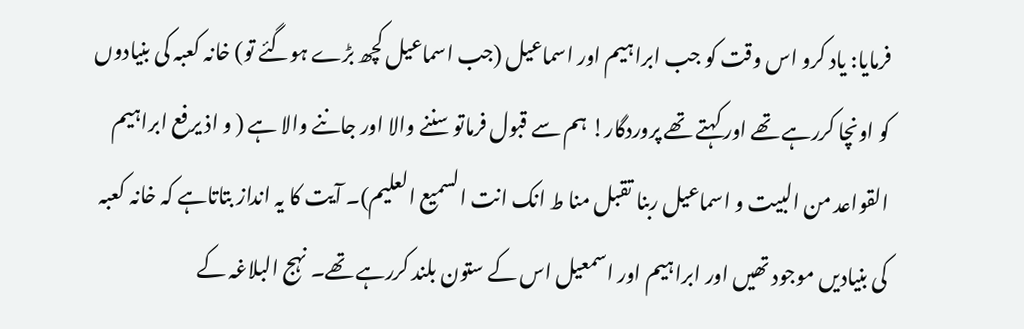فرمایا: یاد کرو اس وقت کو جب ابراہیم اور اسماعیل (جب اسماعیل کچھ بڑے ہوگئے تو) خانہ کعبہ کی بنیادوں کو اونچا کررہے تھے اور کہتے تھے پروردگار! ہم سے قبول فرماتو سننے والا اور جاننے والا ہے ( و اذ یرفع ابراہیم القواعد من البیت و اسماعیل ربنا تقبل منا ط انک انت السمیع العلیم)۔ آیت کا یہ انداز بتاتاہے کہ خانہ کعبہ کی بنیادیں موجود تھیں اور ابراہیم اور اسمعیل اس کے ستون بلند کررہے تھے۔ نہج البلاغہ کے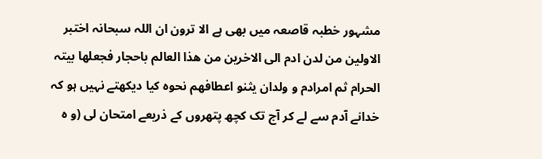مشہور خطبہ قاصعہ میں بھی ہے الا ترون ان اللہ سبحانہ اختبر الاولین من لدن ادم الی الاخرین من ھذا العالم باحجار فجعلھا بیتہ الحرام ثم امرادم و ولدان یثنو اعطافھم نحوہ کیا دیکھتے نہیں ہو کہ خدانے آدم سے لے کر آج تک کچھ پتھروں کے ذریعے امتحان لی (و ہ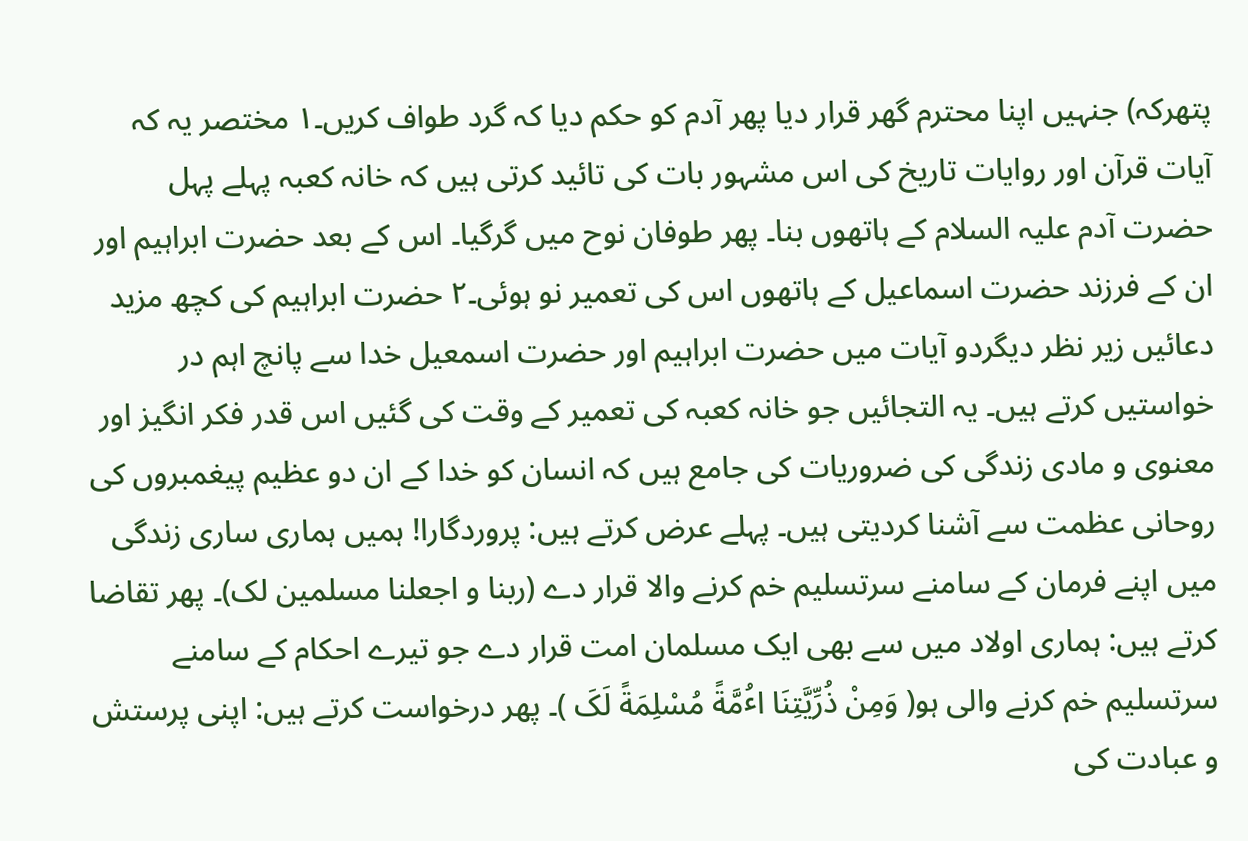پتھرکہ) جنہیں اپنا محترم گھر قرار دیا پھر آدم کو حکم دیا کہ گرد طواف کریں۔۱ مختصر یہ کہ آیات قرآن اور روایات تاریخ کی اس مشہور بات کی تائید کرتی ہیں کہ خانہ کعبہ پہلے پہل حضرت آدم علیہ السلام کے ہاتھوں بنا۔ پھر طوفان نوح میں گرگیا۔ اس کے بعد حضرت ابراہیم اور ان کے فرزند حضرت اسماعیل کے ہاتھوں اس کی تعمیر نو ہوئی۔۲ حضرت ابراہیم کی کچھ مزید دعائیں زیر نظر دیگردو آیات میں حضرت ابراہیم اور حضرت اسمعیل خدا سے پانچ اہم در خواستیں کرتے ہیں۔ یہ التجائیں جو خانہ کعبہ کی تعمیر کے وقت کی گئیں اس قدر فکر انگیز اور معنوی و مادی زندگی کی ضروریات کی جامع ہیں کہ انسان کو خدا کے ان دو عظیم پیغمبروں کی روحانی عظمت سے آشنا کردیتی ہیں۔ پہلے عرض کرتے ہیں: پروردگارا! ہمیں ہماری ساری زندگی میں اپنے فرمان کے سامنے سرتسلیم خم کرنے والا قرار دے (ربنا و اجعلنا مسلمین لک)۔ پھر تقاضا کرتے ہیں: ہماری اولاد میں سے بھی ایک مسلمان امت قرار دے جو تیرے احکام کے سامنے سرتسلیم خم کرنے والی ہو( وَمِنْ ذُرِّیَّتِنَا اٴُمَّةً مُسْلِمَةً لَکَ )۔ پھر درخواست کرتے ہیں: اپنی پرستش و عبادت کی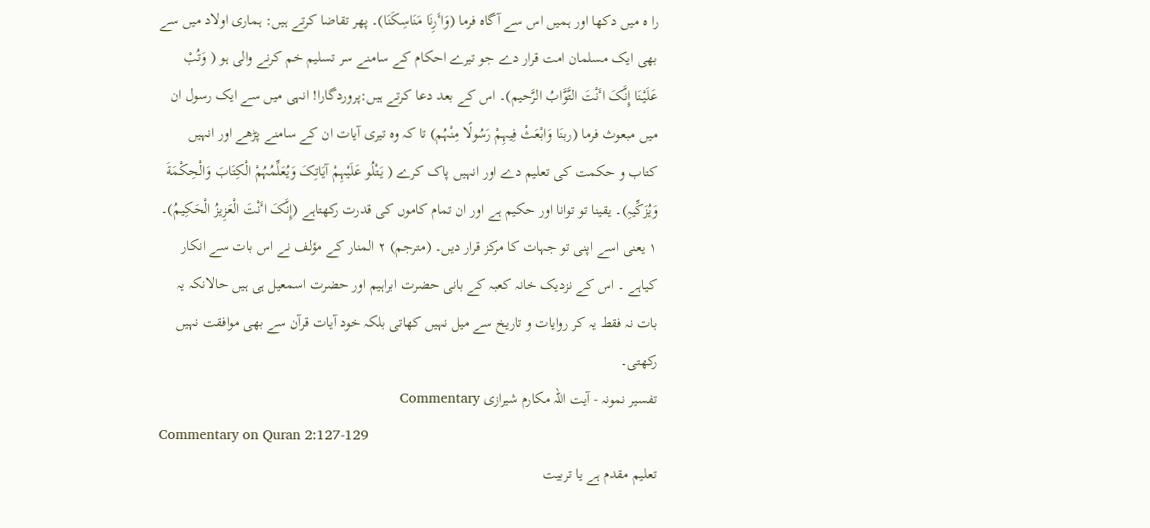را ہ میں دکھا اور ہمیں اس سے آگاہ فرما (وَاٴَرِنَا مَنَاسِکَنَا)۔ پھر تقاضا کرتے ہیں: ہماری اولاد میں سے بھی ایک مسلمان امت قرار دے جو تیرے احکام کے سامنے سر تسلیم خم کرنے والی ہو ( وَتُبْ عَلَیْنَا إِنَّکَ اٴَنْتَ التَّوَّابُ الرَّحیم)۔ اس کے بعد دعا کرتے ہیں:پروردگارا! انہی میں سے ایک رسول ان میں مبعوث فرما (ربنَا وَابْعَثْ فِیہِمْ رَسُولًا مِنْہُم) تا کہ وہ تیری آیات ان کے سامنے پڑھے اور انہیں کتاب و حکمت کی تعلیم دے اور انہیں پاک کرے ( یَتْلُو عَلَیْہِمْ آیَاتِکَ وَیُعَلِّمُہُمْ الْکِتَابَ وَالْحِکْمَةَ وَیُزَکِّیہِ)۔ یقینا تو توانا اور حکیم ہے اور ان تمام کاموں کی قدرت رکھتاہے (إِنَّکَ اٴَنْتَ الْعَزِیزُ الْحَکِیمُ)۔ ۱ یعنی اسے اپنی تو جہات کا مرکز قرار دیں۔ (مترجم) ۲ المنار کے مؤلف نے اس بات سے انکار کیاہے ۔ اس کے نزدیک خانہ کعبہ کے بانی حضرت ابراہیم اور حضرت اسمعیل ہی ہیں حالانکہ یہ بات نہ فقط یہ کر روایات و تاریخ سے میل نہیں کھاتی بلکہ خود آیات قرآن سے بھی موافقت نہیں رکھتی۔
تفسیر نمونہ - آیت اللہ مکارم شیرازی Commentary
Commentary on Quran 2:127-129
تعلیم مقدم ہے یا تربیت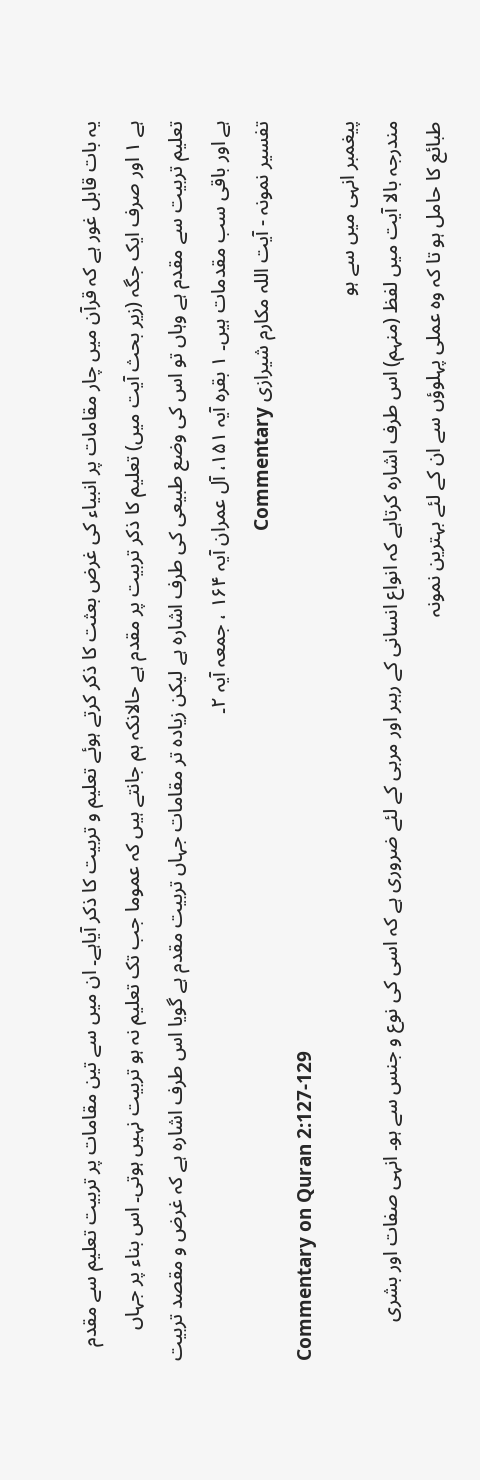یہ بات قابل غور ہے کہ قرآن میں چار مقامات پر انبیاء کی غرض بعثت کا ذکر کرتے ہوئے تعلیم و تربیت کا ذکر آیاہے۔ ان میں سے تین مقامات پر تربیت تعلیم سے مقدم ہے ۱ اور صرف ایک جگہ (زیر بحث آیت میں) تعلیم کا ذکر تربیت پر مقدم ہے حالانکہ ہم جانتے ہیں کہ عموما جب تک تعلیم نہ ہو تربیت نہیں ہوتی۔ اس بناء پر جہاں تعلیم تربیت سے مقدم ہے وہاں تو اس کی وضع طبیعی کی طرف اشارہ ہے لیکن زیادہ تر مقامات جہاں تربیت مقدم ہے گویا اس طرف اشارہ ہے کہ غرض و مقصد تربیت ہے اور باقی سب مقدمات ہیں۔ ۱ بقرہ آیہ ۱۵۱، آل عمران آیہ ۱۶۴ ، جمعہ آیہ ۲۔
تفسیر نمونہ - آیت اللہ مکارم شیرازی Commentary
Commentary on Quran 2:127-129
پیغمبر انہی میں سے ہو
مندرجہ بالا آیت میں لفظ (منہم) اس طرف اشارہ کرتاہے کہ انواع انسانی کے رہبر اور مربی کے لئے ضروری ہے کہ اسی کی نوع و جنس سے ہو۔ انہی صفات اور بشری طبائع کا حامل ہو تا کہ وہ عملی پہلوؤں سے ان کے لئے بہترین نمونہ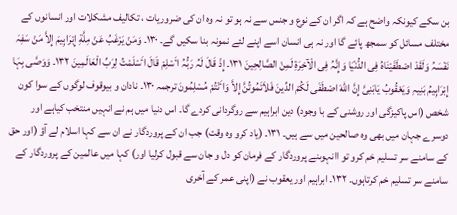بن سکے کیونکہ واضح ہے کہ اگر ان کے نوع و جنس سے نہ ہو تو نہ وہ ان کی ضروریات ، تکالیف مشکلات اور انسانوں کے مختلف مسائل کو سمجھ پائے گا اور نہ ہی انسان اسے اپنے لئے نمونہ بنا سکیں گے۔ ۱۳۰۔ وَمَنْ یَرْغَبُ عَنْ مِلَّةِ إِبْرَاہِیمَ إِلاَّ مَنْ سَفِہَ نَفْسَہُ وَلَقَدْ اصْطَفَیْنَاہُ فِی الدُّنْیَا وَإِنَّہُ فِی الْآخِرَةِ لَمِنْ الصَّالِحِینَ ۱۳۱۔ إِذْ قَالَ لَہُ رَبُّہُ اٴَسْلِمْ قَالَ اٴَسْلَمْتُ لِرَبِّ الْعَالَمِینَ ۱۳۲۔ وَوَصَّی بِہَا إِبْرَاہِیمُ بَنِیہِ وَیَعْقُوبُ یَابَنِیَّ إِنَّ اللهَ اصْطَفَی لَکُمْ الدِّینَ فَلاَتَمُوتُنَّ إِلاَّ وَاٴَنْتُمْ مُسْلِمُونَ ترجمہ ۱۳۰۔ نادان و بیوقوف لوگوں کے سوا کون شخص (اس پاکیزگی اور روشنی کے با وجود) دین ابراہیم سے روگردانی کردے گا۔ اس دنیا میں ہم نے انہیں منتخب کیاہے اور دوسرے جہان میں بھی وہ صالحین میں سے ہیں۔ ۱۳۱۔ (یاد کرو وہ وقت) جب ان کے پروردگار نے ان سے کہا اسلام لے آؤ (اور حق کے سامنے سر تسلیم خم کرو تو اانہوںنے پروردگار کے فرمان کو دل و جان سے قبول کرلیا اور) کہا میں عالمین کے پروردگار کے سامنے سر تسلیم خم کرتاہوں۔ ۱۳۲۔ ابراہیم اور یعقوب نے (اپنی عمر کے آخری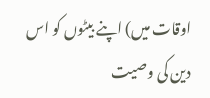اوقات میں) اپنے بیٹوں کو اس دین کی وصیت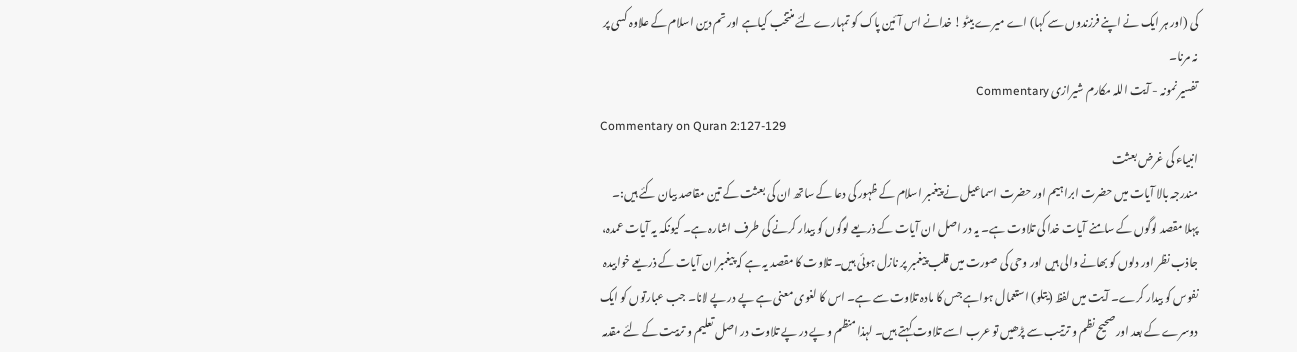کی (اور ہر ایک نے اپنے فرزندوں سے کہا) اے میرے بیٹو! خدانے اس آئین پاک کو تمہارے لئے منتخب کیاہے اور تم دین اسلام کے علاوہ کسی پر نہ مرنا۔
تفسیر نمونہ - آیت اللہ مکارم شیرازی Commentary
Commentary on Quran 2:127-129
انبیاء کی غرض بعثت
مندرجہ بالا آیات میں حضرت ابراہیم اور حضرت اسماعیل نے پیغمبر اسلام کے ظہور کی دعا کے ساتھ ان کی بعثت کے تین مقاصد بیان کئے ہیں:۔ پہلا مقصد لوگوں کے سامنے آیات خدا کی تلاوت ہے۔ یہ در اصل ان آیات کے ذریعے لوگوں کو بیدار کرنے کی طرف اشارہ ہے۔ کیونکہ یہ آیات عمدہ، جاذب نظر اور دلوں کو بھانے والی ہیں اور وحی کی صورت میں قلب پیغمبر پر نازل ہوئی ہیں۔ تلاوت کا مقصد یہ ہے کہ پیغمبران آیات کے ذریعے خوابیدہ نفوس کو بیدار کرے۔ آیت میں لفظ (یتلو) استعمال ہواہے جس کا مادہ تلاوت سے ہے۔ اس کا لغوی معنی ہے پے در پے لانا۔ جب عبارتوں کو ایک دوسرے کے بعد اور صحیح نظم و ترتیب سے پڑھیں تو عرب اسے تلاوت کہتے ہیں۔ لہذا منظم و پے در پے تلاوت در اصل تعلیم و تربیت کے لئے مقدمہ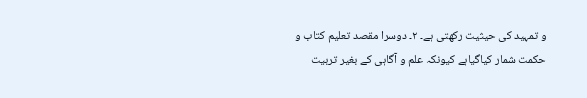و تمہید کی حیثیت رکھتی ہے۔ ۲۔ دوسرا مقصد تعلیم کتاب و حکمت شمار کیاگیاہے کیونکہ علم و آگاہی کے بغیر تربیت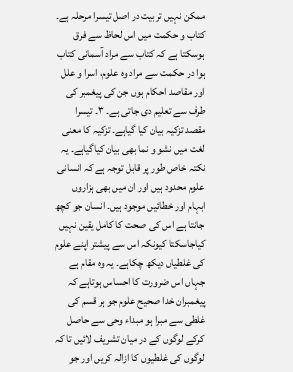ممکن نہیں تربیت در اصل تیسرا مرحلہ ہے۔ کتاب و حکمت میں اس لحاظ سے فرق ہوسکتا ہے کہ کتاب سے مراد آسمانی کتاب ہوا در حکمت سے مراد وہ علوم، اسرا و علل اور مقاصد احکام ہوں جن کی پیغمبر کی طرف سے تعلیم دی جاتی ہے۔ ۳۔ تیسرا مقصد تزکیہ بیان کیا گیاہے۔ تزکیہ کا معنی لغت میں نشو و نما بھی بیان کیاگیاہے۔ یہ نکتہ خاص طور پر قابل توجہ ہے کہ انسانی علوم محدود ہیں اور ان میں بھی ہزاروں ابہام اور خطائیں موجود ہیں۔ انسان جو کچھ جانتا ہے اس کی صحت کا کامل یقین نہیں کیاجاسکتا کیونکہ اس سے پیشتر اپنے علوم کی غلطیاں دیکھ چکاہے۔ یہ وہ مقام ہے جہاں اس ضرورت کا احساس ہوتاہے کہ پیغمبران خدا صحیح علوم جو ہر قسم کی غلطی سے مبرا ہو مبداء وحی سے حاصل کرکے لوگوں کے در میان تشریف لائیں تا کہ لوگوں کی غلطیوں کا ازالہ کریں اور جو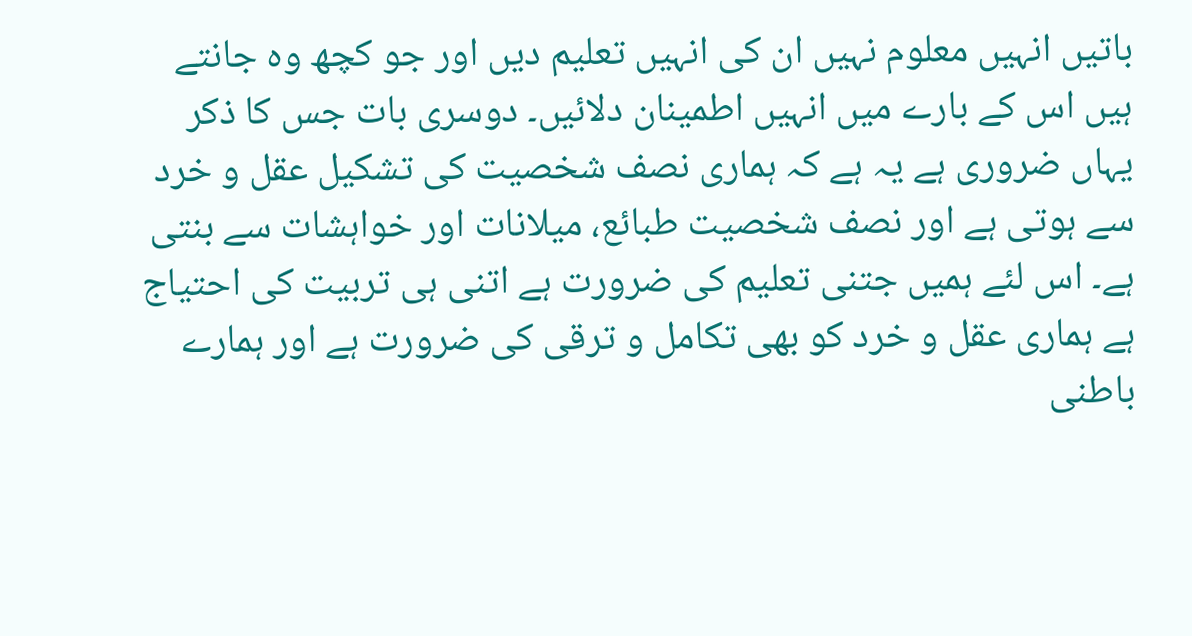باتیں انہیں معلوم نہیں ان کی انہیں تعلیم دیں اور جو کچھ وہ جانتے ہیں اس کے بارے میں انہیں اطمینان دلائیں۔ دوسری بات جس کا ذکر یہاں ضروری ہے یہ ہے کہ ہماری نصف شخصیت کی تشکیل عقل و خرد سے ہوتی ہے اور نصف شخصیت طبائع، میلانات اور خواہشات سے بنتی ہے۔ اس لئے ہمیں جتنی تعلیم کی ضرورت ہے اتنی ہی تربیت کی احتیاج ہے ہماری عقل و خرد کو بھی تکامل و ترقی کی ضرورت ہے اور ہمارے باطنی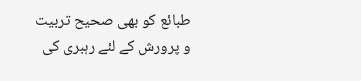طبائع کو بھی صحیح تربیت و پرورش کے لئے رہبری کی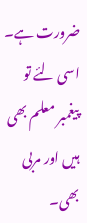ضرورت ہے۔ اسی لئے تو پیغمبر معلم بھی ہیں اور مربی بھی۔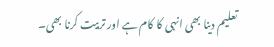تعلیم دینا بھی انہی کا کام ہے اور تربیت کرنا بھی۔